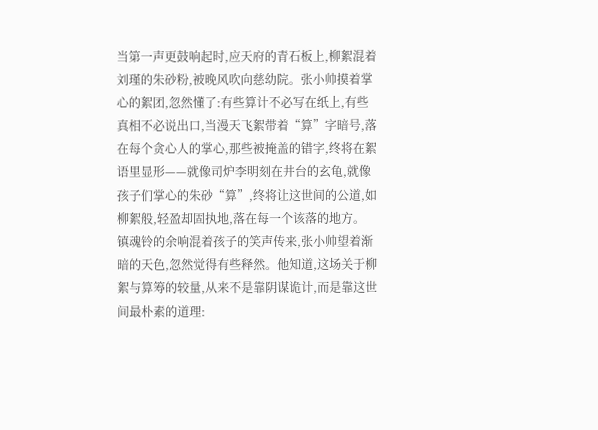当第一声更鼓响起时,应天府的青石板上,柳絮混着刘瑾的朱砂粉,被晚风吹向慈幼院。张小帅摸着掌心的絮团,忽然懂了:有些算计不必写在纸上,有些真相不必说出口,当漫天飞絮带着“算”字暗号,落在每个贪心人的掌心,那些被掩盖的错字,终将在絮语里显形——就像司炉李明刻在井台的玄龟,就像孩子们掌心的朱砂“算”,终将让这世间的公道,如柳絮般,轻盈却固执地,落在每一个该落的地方。
镇魂铃的余响混着孩子的笑声传来,张小帅望着渐暗的天色,忽然觉得有些释然。他知道,这场关于柳絮与算筹的较量,从来不是靠阴谋诡计,而是靠这世间最朴素的道理: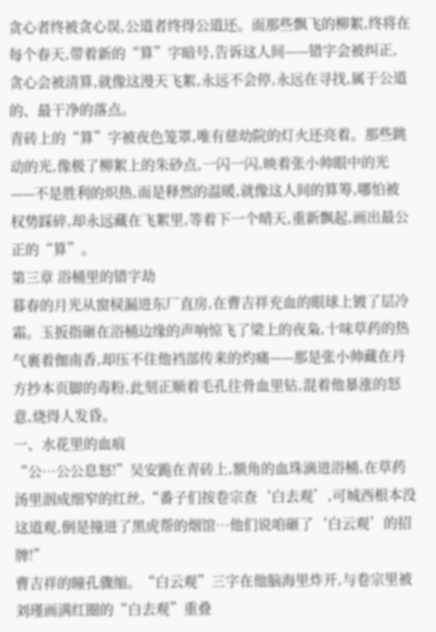贪心者终被贪心误,公道者终得公道还。而那些飘飞的柳絮,终将在每个春天,带着新的“算”字暗号,告诉这人间——错字会被纠正,贪心会被清算,就像这漫天飞絮,永远不会停,永远在寻找,属于公道的、最干净的落点。
青砖上的“算”字被夜色笼罩,唯有慈幼院的灯火还亮着。那些跳动的光,像极了柳絮上的朱砂点,一闪一闪,映着张小帅眼中的光——不是胜利的炽热,而是释然的温暖,就像这人间的算筹,哪怕被权势踩碎,却永远藏在飞絮里,等着下一个晴天,重新飘起,画出最公正的“算”。
第三章 浴桶里的错字劫
暮春的月光从窗棂漏进东厂直房,在曹吉祥充血的眼球上镀了层冷霜。玉扳指砸在浴桶边缘的声响惊飞了梁上的夜枭,十味草药的热气裹着伽南香,却压不住他裆部传来的灼痛——那是张小帅藏在丹方抄本页脚的毒粉,此刻正顺着毛孔往骨血里钻,混着他暴涨的怒意,烧得人发昏。
一、水花里的血痕
“公…公公息怒!”吴安跪在青砖上,额角的血珠滴进浴桶,在草药汤里洇成细窄的红丝,“番子们按卷宗查‘白去观’,可城西根本没这道观,倒是撞进了黑虎帮的烟馆…他们说咱砸了‘白云观’的招牌!”
曹吉祥的瞳孔骤缩。“白云观”三字在他脑海里炸开,与卷宗里被刘瑾画满红圈的“白去观”重叠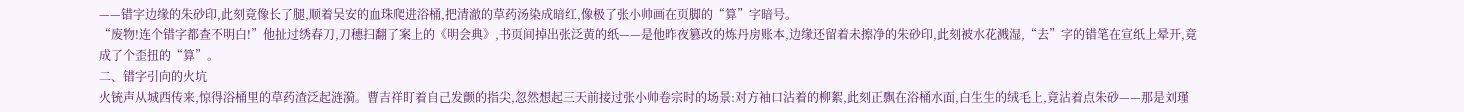——错字边缘的朱砂印,此刻竟像长了腿,顺着吴安的血珠爬进浴桶,把清澈的草药汤染成暗红,像极了张小帅画在页脚的“算”字暗号。
“废物!连个错字都查不明白!”他扯过绣春刀,刀穗扫翻了案上的《明会典》,书页间掉出张泛黄的纸——是他昨夜篡改的炼丹房账本,边缘还留着未擦净的朱砂印,此刻被水花溅湿,“去”字的错笔在宣纸上晕开,竟成了个歪扭的“算”。
二、错字引向的火坑
火铳声从城西传来,惊得浴桶里的草药渣泛起涟漪。曹吉祥盯着自己发颤的指尖,忽然想起三天前接过张小帅卷宗时的场景:对方袖口沾着的柳絮,此刻正飘在浴桶水面,白生生的绒毛上,竟沾着点朱砂——那是刘瑾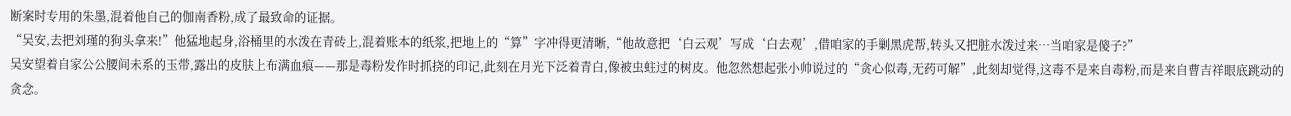断案时专用的朱墨,混着他自己的伽南香粉,成了最致命的证据。
“吴安,去把刘瑾的狗头拿来!”他猛地起身,浴桶里的水泼在青砖上,混着账本的纸浆,把地上的“算”字冲得更清晰,“他故意把‘白云观’写成‘白去观’,借咱家的手剿黑虎帮,转头又把脏水泼过来…当咱家是傻子?”
吴安望着自家公公腰间未系的玉带,露出的皮肤上布满血痕——那是毒粉发作时抓挠的印记,此刻在月光下泛着青白,像被虫蛀过的树皮。他忽然想起张小帅说过的“贪心似毒,无药可解”,此刻却觉得,这毒不是来自毒粉,而是来自曹吉祥眼底跳动的贪念。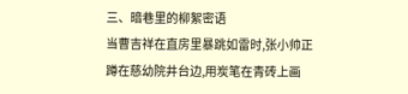三、暗巷里的柳絮密语
当曹吉祥在直房里暴跳如雷时,张小帅正蹲在慈幼院井台边,用炭笔在青砖上画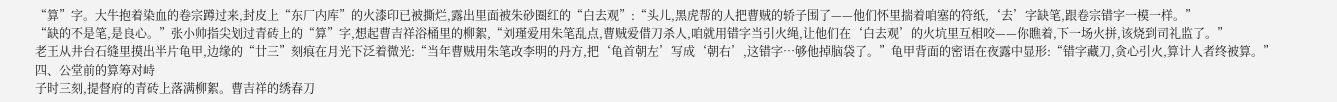“算”字。大牛抱着染血的卷宗蹲过来,封皮上“东厂内库”的火漆印已被撕烂,露出里面被朱砂圈红的“白去观”:“头儿,黑虎帮的人把曹贼的轿子围了——他们怀里揣着咱塞的符纸,‘去’字缺笔,跟卷宗错字一模一样。”
“缺的不是笔,是良心。”张小帅指尖划过青砖上的“算”字,想起曹吉祥浴桶里的柳絮,“刘瑾爱用朱笔乱点,曹贼爱借刀杀人,咱就用错字当引火绳,让他们在‘白去观’的火坑里互相咬——你瞧着,下一场火拼,该烧到司礼监了。”
老王从井台石缝里摸出半片龟甲,边缘的“廿三”刻痕在月光下泛着微光:“当年曹贼用朱笔改李明的丹方,把‘龟首朝左’写成‘朝右’,这错字…够他掉脑袋了。”龟甲背面的密语在夜露中显形:“错字藏刀,贪心引火,算计人者终被算。”
四、公堂前的算筹对峙
子时三刻,提督府的青砖上落满柳絮。曹吉祥的绣春刀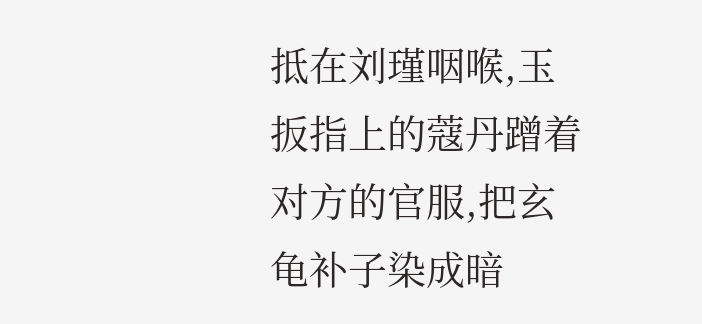抵在刘瑾咽喉,玉扳指上的蔻丹蹭着对方的官服,把玄龟补子染成暗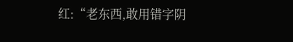红:“老东西,敢用错字阴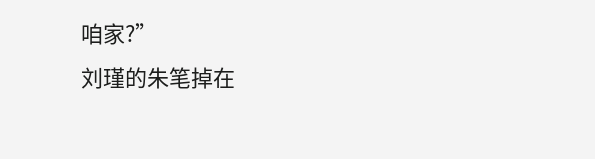咱家?”
刘瑾的朱笔掉在